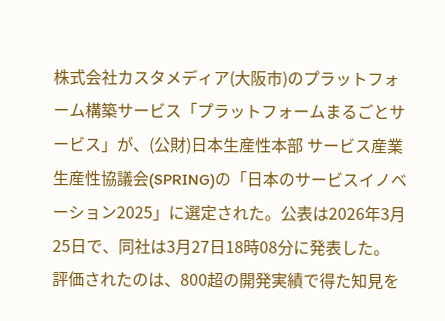株式会社カスタメディア(大阪市)のプラットフォーム構築サービス「プラットフォームまるごとサービス」が、(公財)日本生産性本部 サービス産業生産性協議会(SPRING)の「日本のサービスイノベーション2025」に選定された。公表は2026年3月25日で、同社は3月27日18時08分に発表した。
評価されたのは、800超の開発実績で得た知見を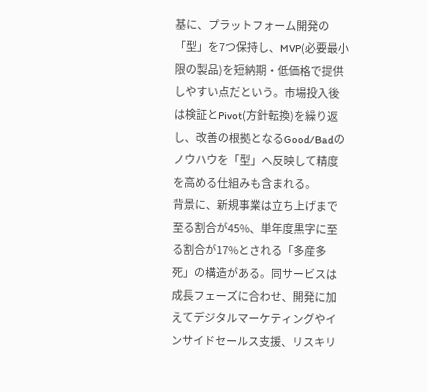基に、プラットフォーム開発の「型」を7つ保持し、MVP(必要最小限の製品)を短納期・低価格で提供しやすい点だという。市場投入後は検証とPivot(方針転換)を繰り返し、改善の根拠となるGood/Badのノウハウを「型」へ反映して精度を高める仕組みも含まれる。
背景に、新規事業は立ち上げまで至る割合が45%、単年度黒字に至る割合が17%とされる「多産多死」の構造がある。同サービスは成長フェーズに合わせ、開発に加えてデジタルマーケティングやインサイドセールス支援、リスキリ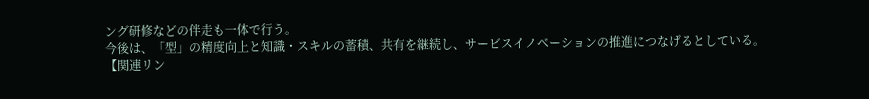ング研修などの伴走も一体で行う。
今後は、「型」の精度向上と知識・スキルの蓄積、共有を継続し、サービスイノベーションの推進につなげるとしている。
【関連リン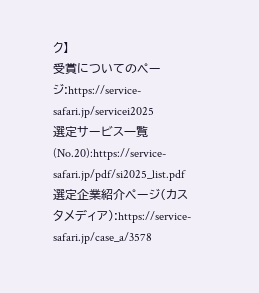ク】
受賞についてのページ:https://service-safari.jp/servicei2025
選定サービス一覧(No.20):https://service-safari.jp/pdf/si2025_list.pdf
選定企業紹介ページ(カスタメディア):https://service-safari.jp/case_a/3578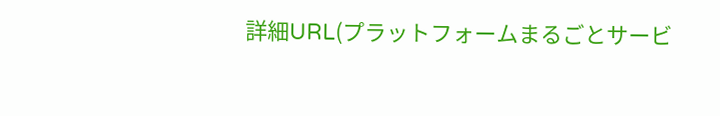詳細URL(プラットフォームまるごとサービ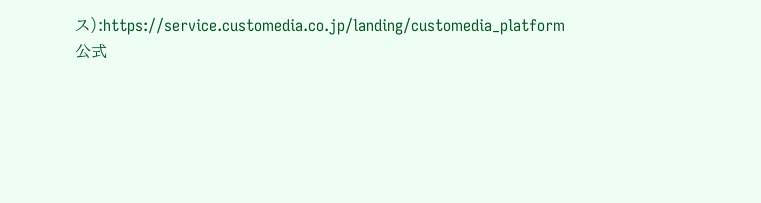ス):https://service.customedia.co.jp/landing/customedia_platform
公式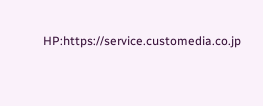HP:https://service.customedia.co.jp